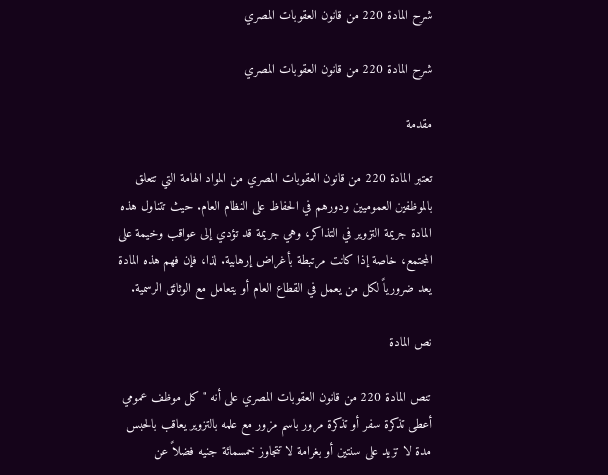شرح المادة 220 من قانون العقوبات المصري

شرح المادة 220 من قانون العقوبات المصري

مقدمة

تعتبر المادة 220 من قانون العقوبات المصري من المواد الهامة التي تتعلق بالموظفين العموميين ودورهم في الحفاظ على النظام العام. حيث تتناول هذه المادة جريمة التزوير في التذاكر، وهي جريمة قد تؤدي إلى عواقب وخيمة على المجتمع، خاصة إذا كانت مرتبطة بأغراض إرهابية. لذا، فإن فهم هذه المادة يعد ضرورياً لكل من يعمل في القطاع العام أو يتعامل مع الوثائق الرسمية.

نص المادة

تنص المادة 220 من قانون العقوبات المصري على أنه "كل موظف عمومي أعطى تذكرة سفر أو تذكرة مرور باسم مزور مع علمه بالتزوير يعاقب بالحبس مدة لا تزيد على سنتين أو بغرامة لا تتجاوز خمسمائة جنيه فضلاً عن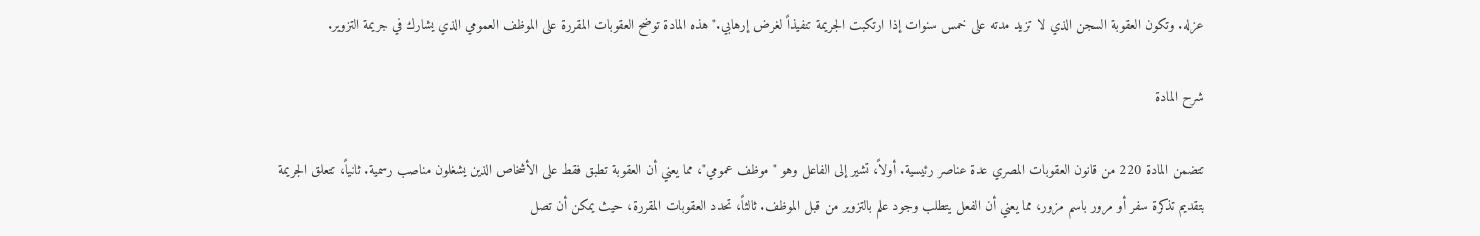عزله. وتكون العقوبة السجن الذي لا تزيد مدته على خمس سنوات إذا ارتكبت الجريمة تنفيذاً لغرض إرهابي." هذه المادة توضح العقوبات المقررة على الموظف العمومي الذي يشارك في جريمة التزوير.

شرح المادة

تتضمن المادة 220 من قانون العقوبات المصري عدة عناصر رئيسية. أولاً، تشير إلى الفاعل وهو "موظف عمومي"، مما يعني أن العقوبة تطبق فقط على الأشخاص الذين يشغلون مناصب رسمية. ثانياً، تتعلق الجريمة بتقديم تذكرة سفر أو مرور باسم مزور، مما يعني أن الفعل يتطلب وجود علم بالتزوير من قبل الموظف. ثالثاً، تحدد العقوبات المقررة، حيث يمكن أن تصل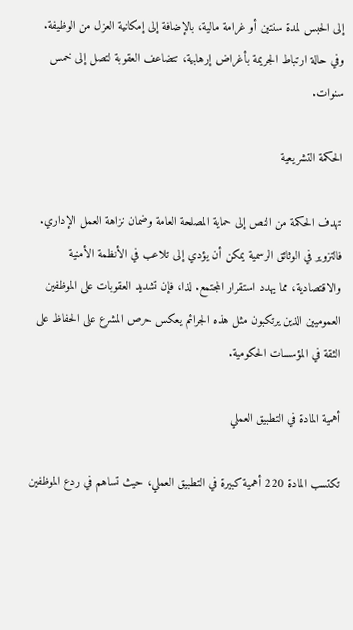إلى الحبس لمدة سنتين أو غرامة مالية، بالإضافة إلى إمكانية العزل من الوظيفة. وفي حالة ارتباط الجريمة بأغراض إرهابية، تتضاعف العقوبة لتصل إلى خمس سنوات.

الحكمة التشريعية

تهدف الحكمة من النص إلى حماية المصلحة العامة وضمان نزاهة العمل الإداري. فالتزوير في الوثائق الرسمية يمكن أن يؤدي إلى تلاعب في الأنظمة الأمنية والاقتصادية، مما يهدد استقرار المجتمع. لذا، فإن تشديد العقوبات على الموظفين العموميين الذين يرتكبون مثل هذه الجرائم يعكس حرص المشرع على الحفاظ على الثقة في المؤسسات الحكومية.

أهمية المادة في التطبيق العملي

تكتسب المادة 220 أهمية كبيرة في التطبيق العملي، حيث تساهم في ردع الموظفين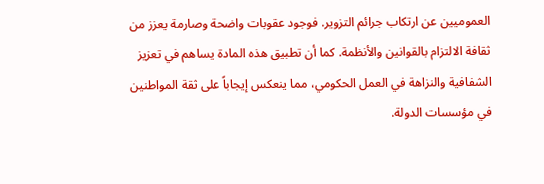العموميين عن ارتكاب جرائم التزوير. فوجود عقوبات واضحة وصارمة يعزز من ثقافة الالتزام بالقوانين والأنظمة. كما أن تطبيق هذه المادة يساهم في تعزيز الشفافية والنزاهة في العمل الحكومي، مما ينعكس إيجاباً على ثقة المواطنين في مؤسسات الدولة.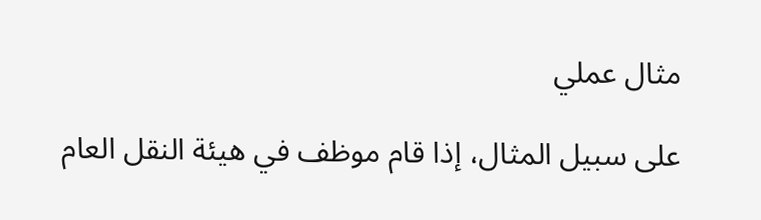مثال عملي

على سبيل المثال، إذا قام موظف في هيئة النقل العام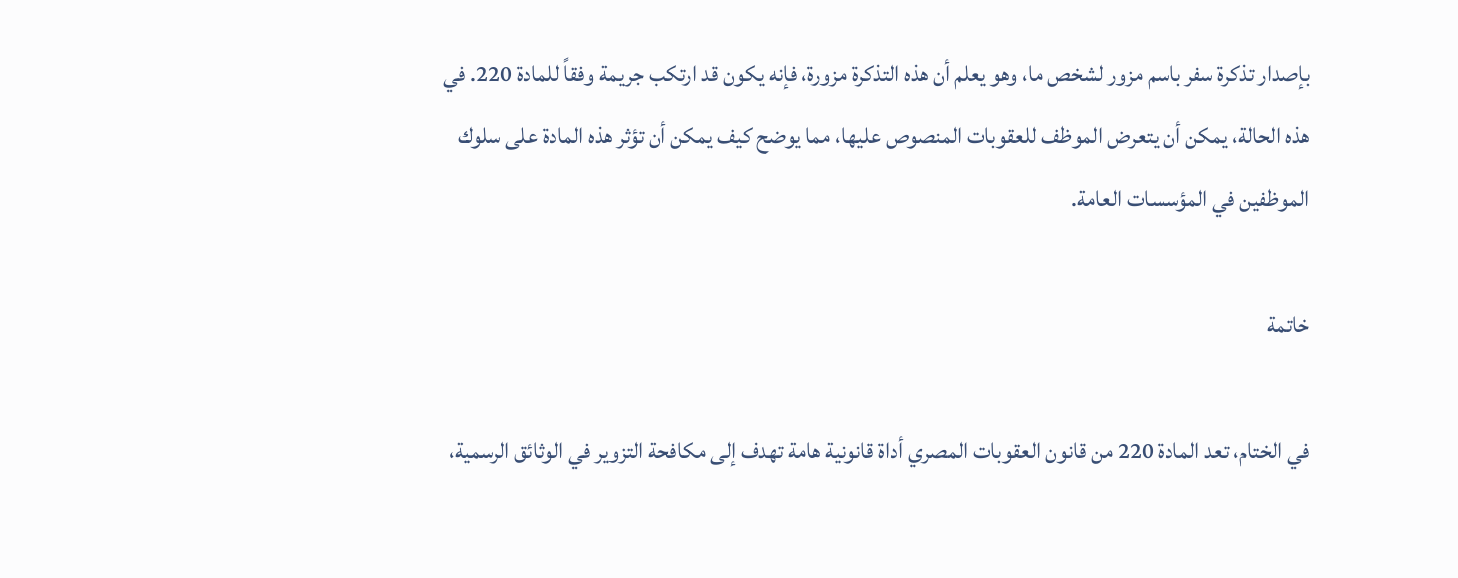بإصدار تذكرة سفر باسم مزور لشخص ما، وهو يعلم أن هذه التذكرة مزورة، فإنه يكون قد ارتكب جريمة وفقاً للمادة 220. في هذه الحالة، يمكن أن يتعرض الموظف للعقوبات المنصوص عليها، مما يوضح كيف يمكن أن تؤثر هذه المادة على سلوك الموظفين في المؤسسات العامة.

خاتمة

في الختام، تعد المادة 220 من قانون العقوبات المصري أداة قانونية هامة تهدف إلى مكافحة التزوير في الوثائق الرسمية،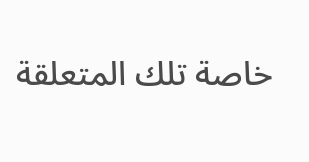خاصة تلك المتعلقة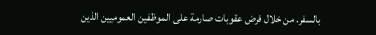بالسفر. من خلال فرض عقوبات صارمة على الموظفين العموميين الذين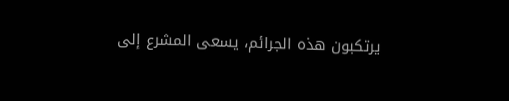يرتكبون هذه الجرائم، يسعى المشرع إلى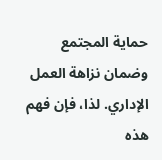حماية المجتمع وضمان نزاهة العمل الإداري. لذا، فإن فهم هذه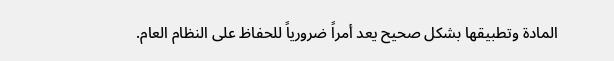المادة وتطبيقها بشكل صحيح يعد أمراً ضرورياً للحفاظ على النظام العام.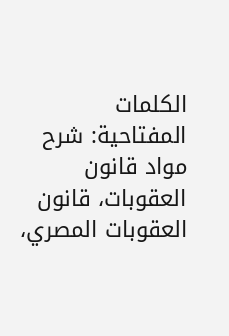الكلمات المفتاحية: شرح مواد قانون العقوبات، قانون العقوبات المصري،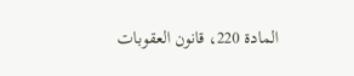المادة 220، قانون العقوبات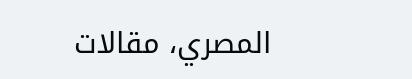المصري، مقالات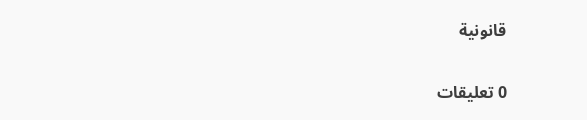قانونية

0 تعليقات